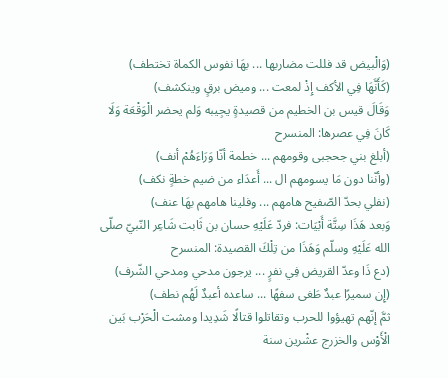(وَالْبيض قد فللت مضاربها ... بهَا نفوس الكماة تختطف)
(كَأَنَّهَا فِي الأكف إِذْ لمعت ... وميض برقٍ وينكشف)
وَقَالَ قيس بن الخطيم من قصيدةٍ يجِيبه وَلم يحضر الْوَقْعَة وَلَا كَانَ فِي عصرها: المنسرح
(أبلغ بني جحجبى وقومهم ... خطمة أنّا وَرَاءَهُمْ أنف)
(وأنّنا دون مَا يسومهم ال ... أَعدَاء من ضيم خطةٍ نكف)
(نفلي بحدّ الصّفيح هامهم ... وفلينا هامهم بهَا عنف)
وَبعد هَذَا سِتَّة أَبْيَات: فردّ عَلَيْهِ حسان بن ثَابت شَاعِر النّبيّ صلّى الله عَلَيْهِ وسلّم وَهَذَا من تِلْكَ القصيدة: المنسرح
(دع ذَا وعدّ القريض فِي نفرٍ ... يرجون مدحي ومدحي الشّرف)
(إِن سميرًا عبدٌ طَغى سفهًا ... ساعده أعبدٌ لَهُم نطف)
ثمَّ إنّهم تهيؤوا للحرب وتقاتلوا قتالًا شَدِيدا ومشت الْحَرْب بَين الْأَوْس والخزرج عشْرين سنة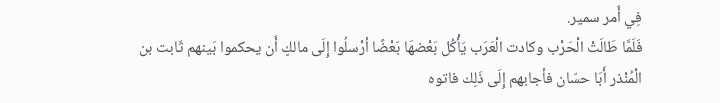فِي أَمر سمير.
فَلَمَّا طَالَتْ الْحَرْب وكادت الْعَرَب يَأْكُل بَعْضهَا بَعْضًا أرْسلُوا إِلَى مالكٍ أَن يحكموا بَينهم ثَابت بن الْمُنْذر أَبَا حسّان فأجابهم إِلَى ذَلِك فاتوه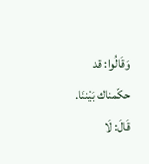وَقَالُوا: قد حكّمناك بَيْننَا. قَالَ: لَا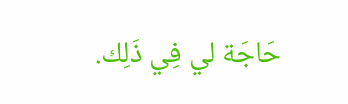حَاجَة لي فِي ذَلِك.